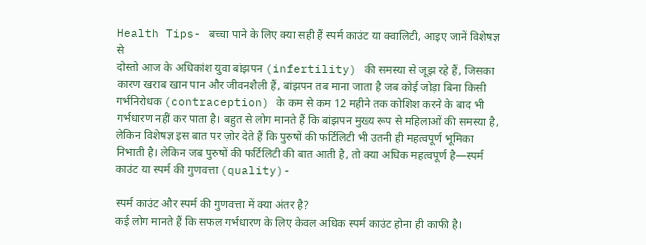Health Tips- बच्चा पाने के लिए क्या सही हैं स्पर्म काउंट या क्वालिटी, आइए जानें विशेषज्ञ से
दोस्तो आज के अधिकांश युवा बांझपन (infertility) की समस्या से जूझ रहे हैं, जिसका कारण खराब खान पान और जीवनशैली हैं, बांझपन तब माना जाता है जब कोई जोड़ा बिना किसी गर्भनिरोधक (contraception) के कम से कम 12 महीने तक कोशिश करने के बाद भी गर्भधारण नहीं कर पाता है। बहुत से लोग मानते हैं कि बांझपन मुख्य रूप से महिलाओं की समस्या है, लेकिन विशेषज्ञ इस बात पर ज़ोर देते हैं कि पुरुषों की फर्टिलिटी भी उतनी ही महत्वपूर्ण भूमिका निभाती है। लेकिन जब पुरुषों की फर्टिलिटी की बात आती है, तो क्या अधिक महत्वपूर्ण है—स्पर्म काउंट या स्पर्म की गुणवत्ता (quality)-

स्पर्म काउंट और स्पर्म की गुणवत्ता में क्या अंतर है?
कई लोग मानते हैं कि सफल गर्भधारण के लिए केवल अधिक स्पर्म काउंट होना ही काफी है।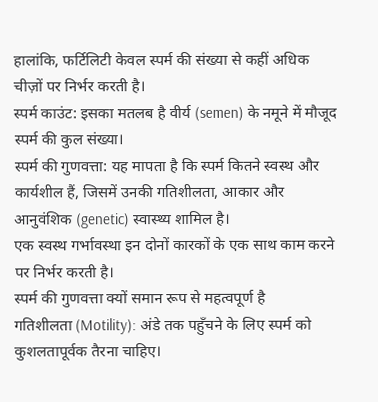हालांकि, फर्टिलिटी केवल स्पर्म की संख्या से कहीं अधिक चीज़ों पर निर्भर करती है।
स्पर्म काउंट: इसका मतलब है वीर्य (semen) के नमूने में मौजूद स्पर्म की कुल संख्या।
स्पर्म की गुणवत्ता: यह मापता है कि स्पर्म कितने स्वस्थ और कार्यशील हैं, जिसमें उनकी गतिशीलता, आकार और आनुवंशिक (genetic) स्वास्थ्य शामिल है।
एक स्वस्थ गर्भावस्था इन दोनों कारकों के एक साथ काम करने पर निर्भर करती है।
स्पर्म की गुणवत्ता क्यों समान रूप से महत्वपूर्ण है
गतिशीलता (Motility): अंडे तक पहुँचने के लिए स्पर्म को कुशलतापूर्वक तैरना चाहिए।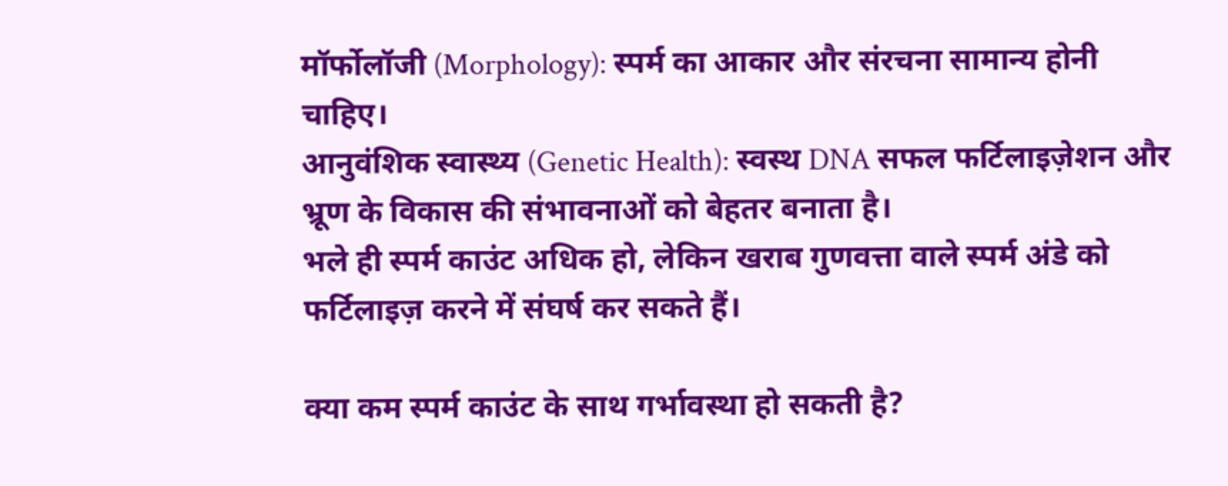मॉर्फोलॉजी (Morphology): स्पर्म का आकार और संरचना सामान्य होनी चाहिए।
आनुवंशिक स्वास्थ्य (Genetic Health): स्वस्थ DNA सफल फर्टिलाइज़ेशन और भ्रूण के विकास की संभावनाओं को बेहतर बनाता है।
भले ही स्पर्म काउंट अधिक हो, लेकिन खराब गुणवत्ता वाले स्पर्म अंडे को फर्टिलाइज़ करने में संघर्ष कर सकते हैं।

क्या कम स्पर्म काउंट के साथ गर्भावस्था हो सकती है?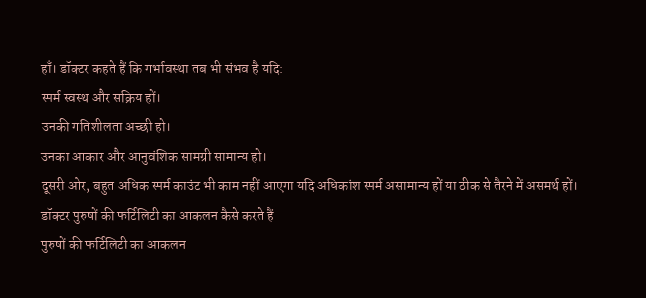हाँ। डॉक्टर कहते हैं कि गर्भावस्था तब भी संभव है यदि:
स्पर्म स्वस्थ और सक्रिय हों।
उनकी गतिशीलता अच्छी हो।
उनका आकार और आनुवंशिक सामग्री सामान्य हो।
दूसरी ओर, बहुत अधिक स्पर्म काउंट भी काम नहीं आएगा यदि अधिकांश स्पर्म असामान्य हों या ठीक से तैरने में असमर्थ हों।
डॉक्टर पुरुषों की फर्टिलिटी का आकलन कैसे करते हैं
पुरुषों की फर्टिलिटी का आकलन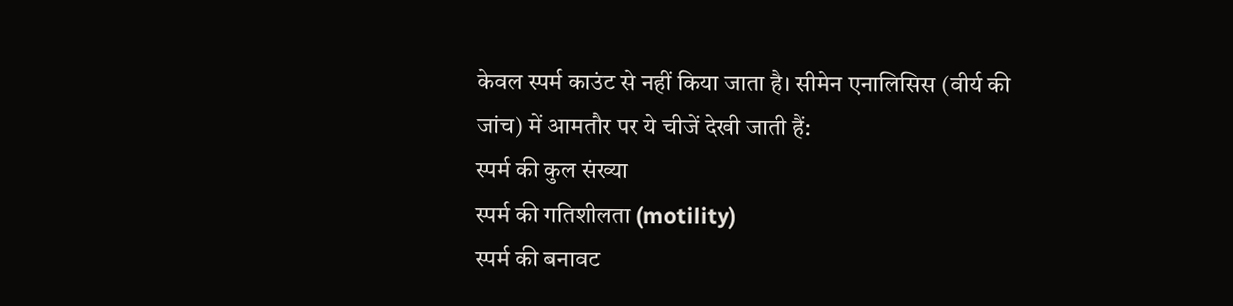केवल स्पर्म काउंट से नहीं किया जाता है। सीमेन एनालिसिस (वीर्य की जांच) में आमतौर पर ये चीजें देखी जाती हैं:
स्पर्म की कुल संख्या
स्पर्म की गतिशीलता (motility)
स्पर्म की बनावट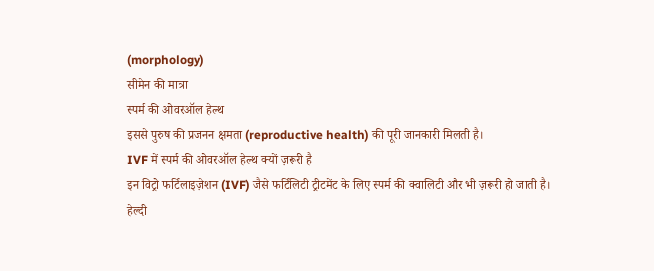(morphology)
सीमेन की मात्रा
स्पर्म की ओवरऑल हेल्थ
इससे पुरुष की प्रजनन क्षमता (reproductive health) की पूरी जानकारी मिलती है।
IVF में स्पर्म की ओवरऑल हेल्थ क्यों ज़रूरी है
इन विट्रो फर्टिलाइज़ेशन (IVF) जैसे फर्टिलिटी ट्रीटमेंट के लिए स्पर्म की क्वालिटी और भी ज़रूरी हो जाती है।
हेल्दी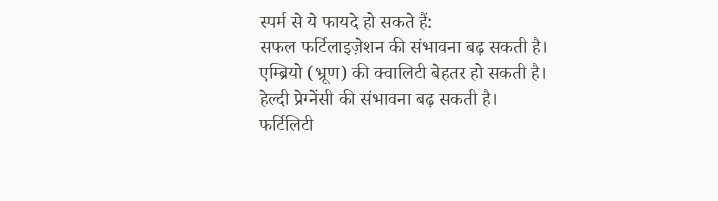स्पर्म से ये फायदे हो सकते हैं:
सफल फर्टिलाइज़ेशन की संभावना बढ़ सकती है।
एम्ब्रियो (भ्रूण) की क्वालिटी बेहतर हो सकती है।
हेल्दी प्रेग्नेंसी की संभावना बढ़ सकती है।
फर्टिलिटी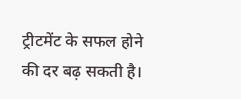ट्रीटमेंट के सफल होने की दर बढ़ सकती है।